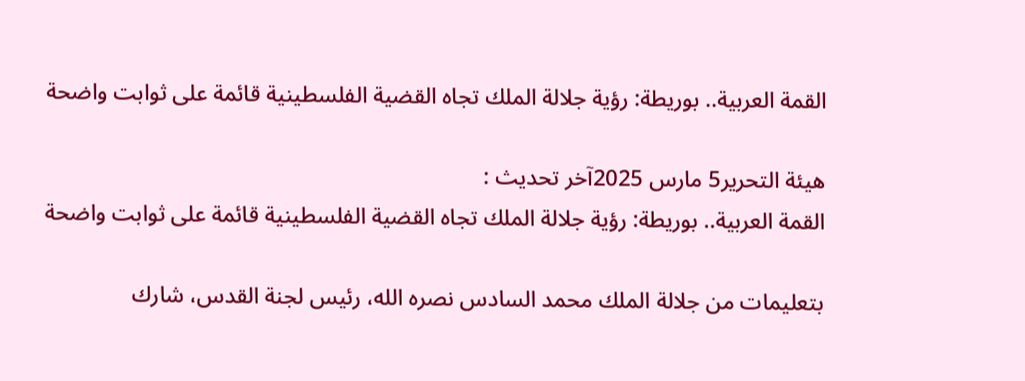القمة العربية.. بوريطة: رؤية جلالة الملك تجاه القضية الفلسطينية قائمة على ثوابت واضحة

هيئة التحرير5 مارس 2025آخر تحديث :
القمة العربية.. بوريطة: رؤية جلالة الملك تجاه القضية الفلسطينية قائمة على ثوابت واضحة

بتعليمات من جلالة الملك محمد السادس نصره الله، رئيس لجنة القدس، شارك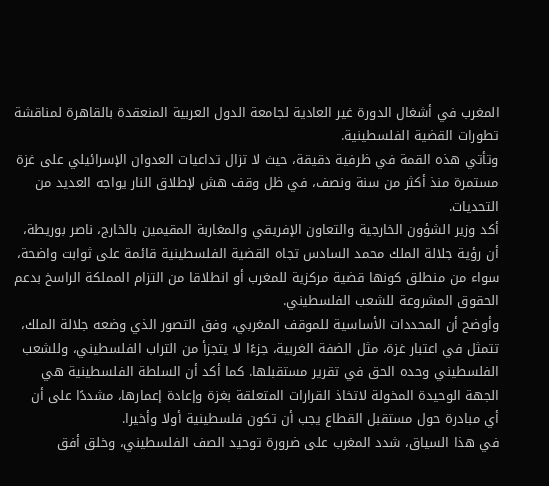المغرب في أشغال الدورة غير العادية لجامعة الدول العربية المنعقدة بالقاهرة لمناقشة تطورات القضية الفلسطينية.
وتأتي هذه القمة في ظرفية دقيقة، حيث لا تزال تداعيات العدوان الإسرائيلي على غزة مستمرة منذ أكثر من سنة ونصف، في ظل وقف هش لإطلاق النار يواجه العديد من التحديات.
أكد وزير الشؤون الخارجية والتعاون الإفريقي والمغاربة المقيمين بالخارج، ناصر بوريطة، أن رؤية جلالة الملك محمد السادس تجاه القضية الفلسطينية قائمة على ثوابت واضحة، سواء من منطلق كونها قضية مركزية للمغرب أو انطلاقا من التزام المملكة الراسخ بدعم الحقوق المشروعة للشعب الفلسطيني.
وأوضح أن المحددات الأساسية للموقف المغربي، وفق التصور الذي وضعه جلالة الملك، تتمثل في اعتبار غزة، مثل الضفة الغربية، جزءًا لا يتجزأ من التراب الفلسطيني، وللشعب الفلسطيني وحده الحق في تقرير مستقبلها. كما أكد أن السلطة الفلسطينية هي الجهة الوحيدة المخولة لاتخاذ القرارات المتعلقة بغزة وإعادة إعمارها، مشددًا على أن أي مبادرة حول مستقبل القطاع يجب أن تكون فلسطينية أولا وأخيرا.
في هذا السياق، شدد المغرب على ضرورة توحيد الصف الفلسطيني، وخلق أفق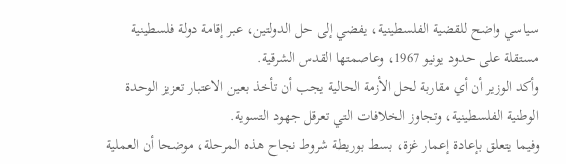سياسي واضح للقضية الفلسطينية، يفضي إلى حل الدولتين، عبر إقامة دولة فلسطينية مستقلة على حدود يونيو 1967، وعاصمتها القدس الشرقية.
وأكد الوزير أن أي مقاربة لحل الأزمة الحالية يجب أن تأخذ بعين الاعتبار تعزيز الوحدة الوطنية الفلسطينية، وتجاوز الخلافات التي تعرقل جهود التسوية.
وفيما يتعلق بإعادة إعمار غزة، بسط بوريطة شروط نجاح هذه المرحلة، موضحا أن العملية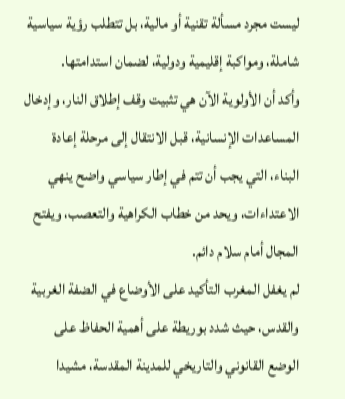ليست مجرد مسألة تقنية أو مالية، بل تتطلب رؤية سياسية شاملة، ومواكبة إقليمية ودولية، لضمان استدامتها.
وأكد أن الأولوية الآن هي تثبيت وقف إطلاق النار، وإدخال المساعدات الإنسانية، قبل الانتقال إلى مرحلة إعادة البناء، التي يجب أن تتم في إطار سياسي واضح ينهي الاعتداءات، ويحد من خطاب الكراهية والتعصب، ويفتح المجال أمام سلام دائم.
لم يغفل المغرب التأكيد على الأوضاع في الضفة الغربية والقدس، حيث شدد بوريطة على أهمية الحفاظ على الوضع القانوني والتاريخي للمدينة المقدسة، مشيدا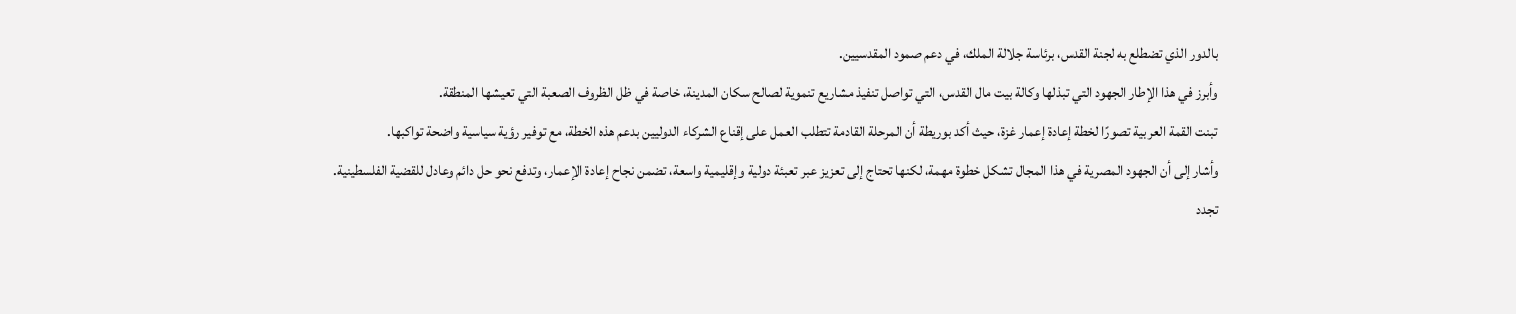بالدور الذي تضطلع به لجنة القدس، برئاسة جلالة الملك، في دعم صمود المقدسيين.
وأبرز في هذا الإطار الجهود التي تبذلها وكالة بيت مال القدس، التي تواصل تنفيذ مشاريع تنموية لصالح سكان المدينة، خاصة في ظل الظروف الصعبة التي تعيشها المنطقة.
تبنت القمة العربية تصورًا لخطة إعادة إعمار غزة، حيث أكد بوريطة أن المرحلة القادمة تتطلب العمل على إقناع الشركاء الدوليين بدعم هذه الخطة، مع توفير رؤية سياسية واضحة تواكبها.
وأشار إلى أن الجهود المصرية في هذا المجال تشكل خطوة مهمة، لكنها تحتاج إلى تعزيز عبر تعبئة دولية وإقليمية واسعة، تضمن نجاح إعادة الإعمار، وتدفع نحو حل دائم وعادل للقضية الفلسطينية.
تجدد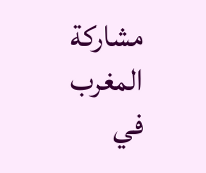مشاركة المغرب في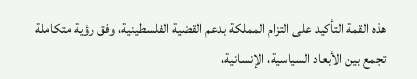هذه القمة التأكيد على التزام المملكة بدعم القضية الفلسطينية، وفق رؤية متكاملة تجمع بين الأبعاد السياسية، الإنسانية،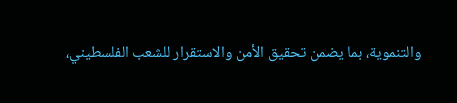والتنموية، بما يضمن تحقيق الأمن والاستقرار للشعب الفلسطيني،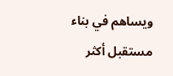ويساهم في بناء مستقبل أكثر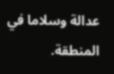عدالة وسلاما في المنطقة.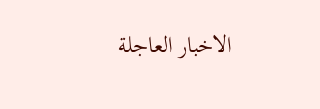الاخبار العاجلة